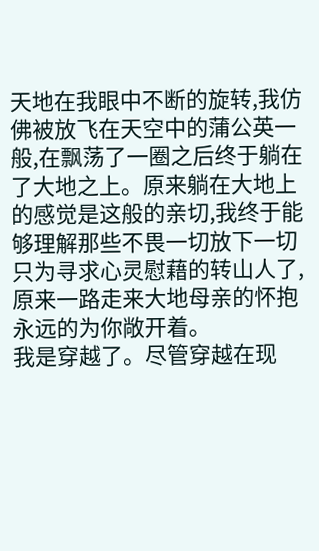天地在我眼中不断的旋转,我仿佛被放飞在天空中的蒲公英一般,在飘荡了一圈之后终于躺在了大地之上。原来躺在大地上的感觉是这般的亲切,我终于能够理解那些不畏一切放下一切只为寻求心灵慰藉的转山人了,原来一路走来大地母亲的怀抱永远的为你敞开着。
我是穿越了。尽管穿越在现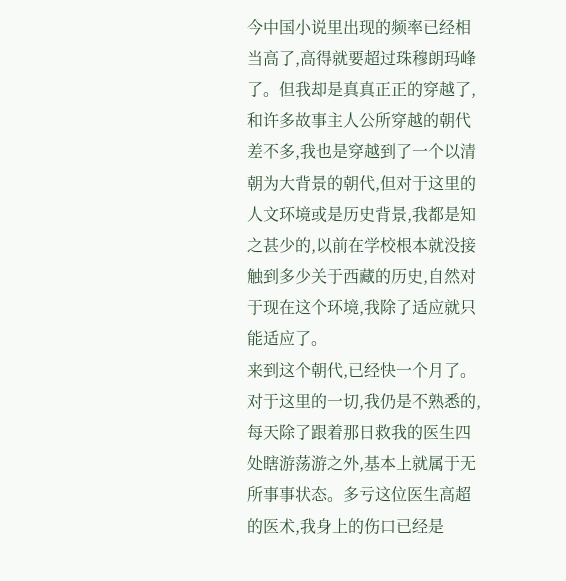今中国小说里出现的频率已经相当高了,高得就要超过珠穆朗玛峰了。但我却是真真正正的穿越了,和许多故事主人公所穿越的朝代差不多,我也是穿越到了一个以清朝为大背景的朝代,但对于这里的人文环境或是历史背景,我都是知之甚少的,以前在学校根本就没接触到多少关于西藏的历史,自然对于现在这个环境,我除了适应就只能适应了。
来到这个朝代,已经快一个月了。对于这里的一切,我仍是不熟悉的,每天除了跟着那日救我的医生四处瞎游荡游之外,基本上就属于无所事事状态。多亏这位医生高超的医术,我身上的伤口已经是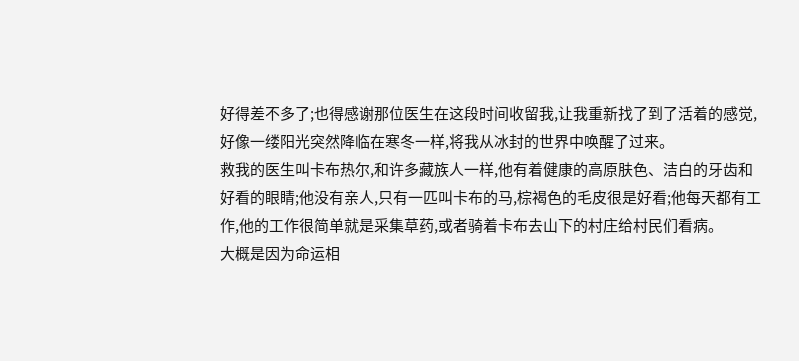好得差不多了;也得感谢那位医生在这段时间收留我,让我重新找了到了活着的感觉,好像一缕阳光突然降临在寒冬一样,将我从冰封的世界中唤醒了过来。
救我的医生叫卡布热尔,和许多藏族人一样,他有着健康的高原肤色、洁白的牙齿和好看的眼睛;他没有亲人,只有一匹叫卡布的马,棕褐色的毛皮很是好看;他每天都有工作,他的工作很简单就是采集草药,或者骑着卡布去山下的村庄给村民们看病。
大概是因为命运相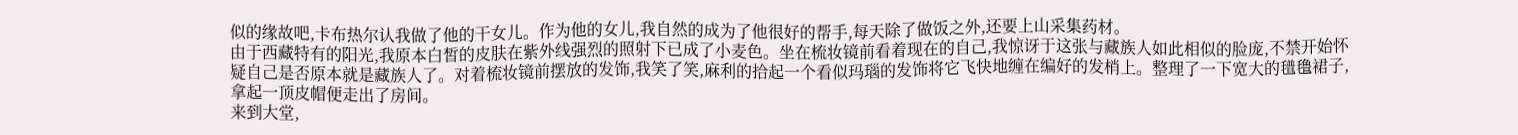似的缘故吧,卡布热尔认我做了他的干女儿。作为他的女儿,我自然的成为了他很好的帮手,每天除了做饭之外,还要上山采集药材。
由于西藏特有的阳光,我原本白皙的皮肤在紫外线强烈的照射下已成了小麦色。坐在梳妆镜前看着现在的自己,我惊讶于这张与藏族人如此相似的脸庞,不禁开始怀疑自己是否原本就是藏族人了。对着梳妆镜前摆放的发饰,我笑了笑,麻利的拾起一个看似玛瑙的发饰将它飞快地缠在编好的发梢上。整理了一下宽大的氆氇裙子,拿起一顶皮帽便走出了房间。
来到大堂,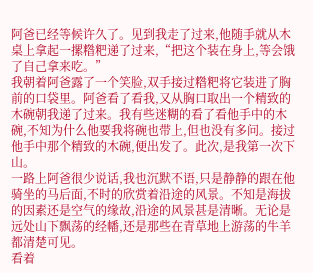阿爸已经等候许久了。见到我走了过来,他随手就从木桌上拿起一摞糌粑递了过来,“把这个装在身上,等会饿了自己拿来吃。”
我朝着阿爸露了一个笑脸,双手接过糌粑将它装进了胸前的口袋里。阿爸看了看我,又从胸口取出一个精致的木碗朝我递了过来。我有些迷糊的看了看他手中的木碗,不知为什么他要我将碗也带上,但也没有多问。接过他手中那个精致的木碗,便出发了。此次,是我第一次下山。
一路上阿爸很少说话,我也沉默不语,只是静静的跟在他骑坐的马后面,不时的欣赏着沿途的风景。不知是海拔的因素还是空气的缘故,沿途的风景甚是清晰。无论是远处山下飘荡的经幡,还是那些在青草地上游荡的牛羊都清楚可见。
看着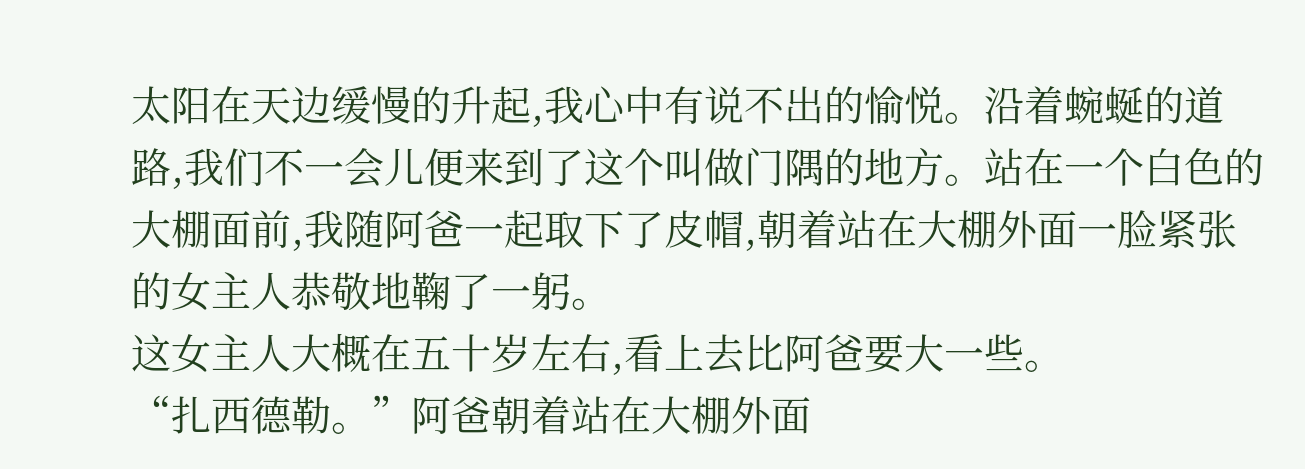太阳在天边缓慢的升起,我心中有说不出的愉悦。沿着蜿蜒的道路,我们不一会儿便来到了这个叫做门隅的地方。站在一个白色的大棚面前,我随阿爸一起取下了皮帽,朝着站在大棚外面一脸紧张的女主人恭敬地鞠了一躬。
这女主人大概在五十岁左右,看上去比阿爸要大一些。
“扎西德勒。”阿爸朝着站在大棚外面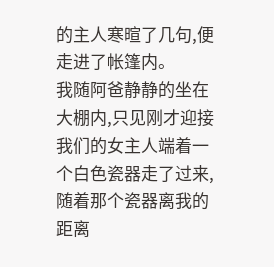的主人寒暄了几句,便走进了帐篷内。
我随阿爸静静的坐在大棚内,只见刚才迎接我们的女主人端着一个白色瓷器走了过来,随着那个瓷器离我的距离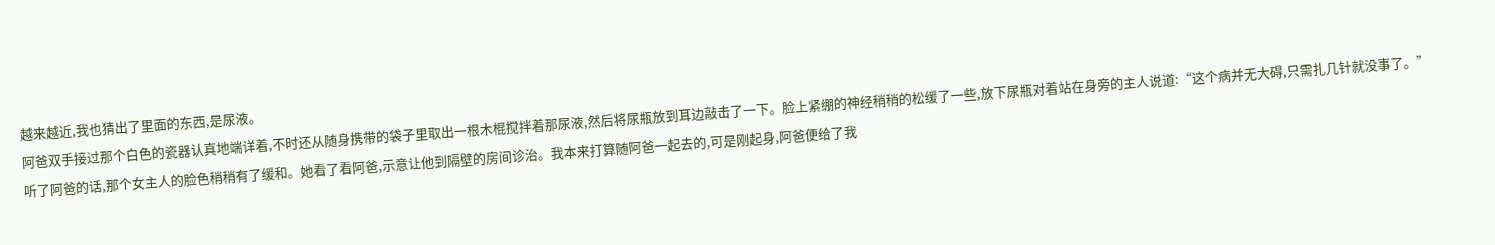越来越近,我也猜出了里面的东西,是尿液。
阿爸双手接过那个白色的瓷器认真地端详着,不时还从随身携带的袋子里取出一根木棍搅拌着那尿液,然后将尿瓶放到耳边敲击了一下。脸上紧绷的神经稍稍的松缓了一些,放下尿瓶对着站在身旁的主人说道:“这个病并无大碍,只需扎几针就没事了。”
听了阿爸的话,那个女主人的脸色稍稍有了缓和。她看了看阿爸,示意让他到隔壁的房间诊治。我本来打算随阿爸一起去的,可是刚起身,阿爸便给了我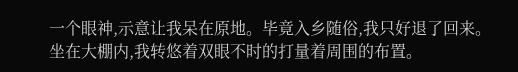一个眼神,示意让我呆在原地。毕竟入乡随俗,我只好退了回来。
坐在大棚内,我转悠着双眼不时的打量着周围的布置。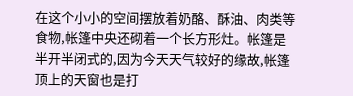在这个小小的空间摆放着奶酪、酥油、肉类等食物,帐篷中央还砌着一个长方形灶。帐篷是半开半闭式的,因为今天天气较好的缘故,帐篷顶上的天窗也是打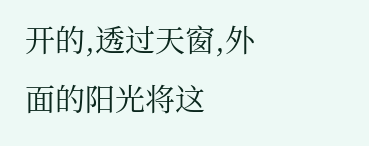开的,透过天窗,外面的阳光将这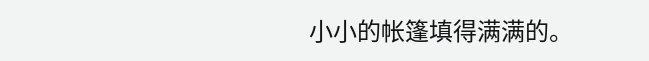小小的帐篷填得满满的。